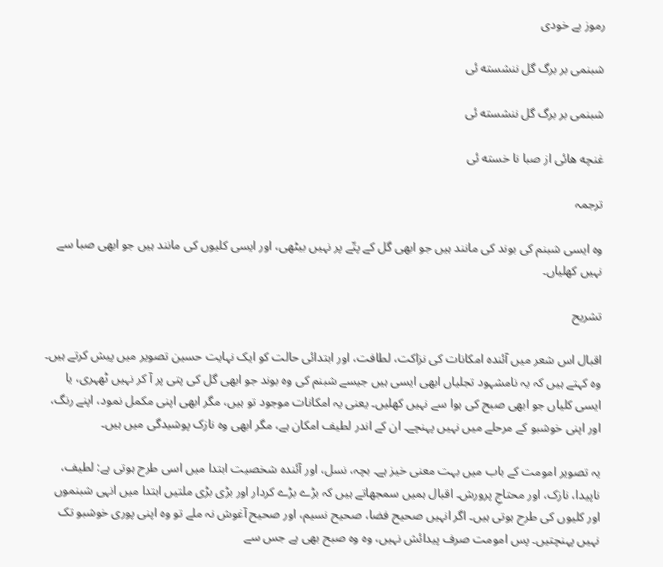رموز بے خودی

شبنمی بر برگ گل ننشسته ئی

شبنمی بر برگ گل ننشسته ئی

غنچه هائی از صبا نا خسته ئی

ترجمہ

وہ ایسی شبنم کی بوند کی مانند ہیں جو ابھی گل کے پتّے پر نہیں بیٹھی، اور ایسی کلیوں کی مانند ہیں جو ابھی صبا سے نہیں کھلیاں۔

تشریح

اقبال اس شعر میں آئندہ امکانات کی نزاکت، لطافت، اور ابتدائی حالت کو ایک نہایت حسین تصویر میں پیش کرتے ہیں۔ وہ کہتے ہیں کہ یہ نامشہود تجلیاں ابھی ایسی ہیں جیسے شبنم کی وہ بوند جو ابھی گل کی پتی پر آ کر نہیں ٹھہری، یا ایسی کلیاں جو ابھی صبح کی ہوا سے نہیں کھلیں۔ یعنی یہ امکانات موجود تو ہیں، مگر ابھی اپنی مکمل نمود، اپنے رنگ، اور اپنی خوشبو کے مرحلے میں نہیں پہنچے۔ ان کے اندر لطیف امکان ہے، مگر ابھی وہ نازک پوشیدگی میں ہیں۔

یہ تصویر امومت کے باب میں بہت معنی خیز ہے۔ بچہ، نسل، اور آئندہ شخصیت ابتدا میں اسی طرح ہوتی ہے: لطیف، ناپیدا، نازک، اور محتاجِ پرورش۔ اقبال ہمیں سمجھاتے ہیں کہ بڑے بڑے کردار اور بڑی بڑی ملتیں ابتدا میں انہی شبنموں اور کلیوں کی طرح ہوتی ہیں۔ اگر انہیں صحیح فضا، صحیح نسیم، اور صحیح آغوش نہ ملے تو وہ اپنی پوری خوشبو تک نہیں پہنچتیں۔ پس امومت صرف پیدائش نہیں، وہ وہ صبح بھی ہے جس سے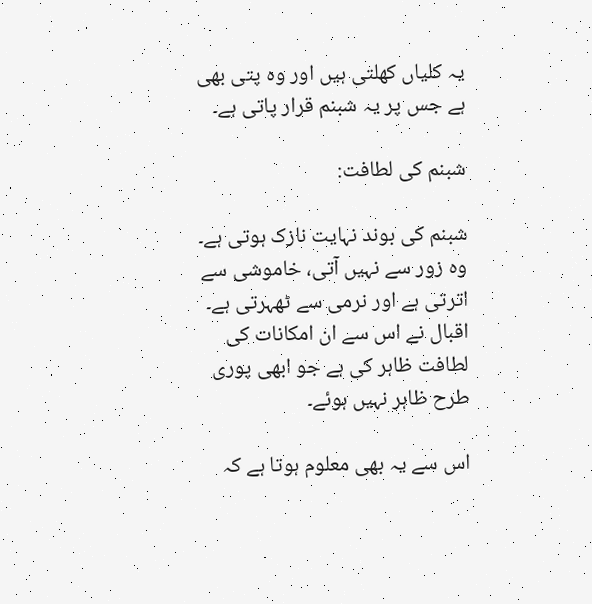یہ کلیاں کھلتی ہیں اور وہ پتی بھی ہے جس پر یہ شبنم قرار پاتی ہے۔

شبنم کی لطافت:

شبنم کی بوند نہایت نازک ہوتی ہے۔ وہ زور سے نہیں آتی، خاموشی سے اترتی ہے اور نرمی سے ٹھہرتی ہے۔ اقبال نے اس سے ان امکانات کی لطافت ظاہر کی ہے جو ابھی پوری طرح ظاہر نہیں ہوئے۔

اس سے یہ بھی معلوم ہوتا ہے کہ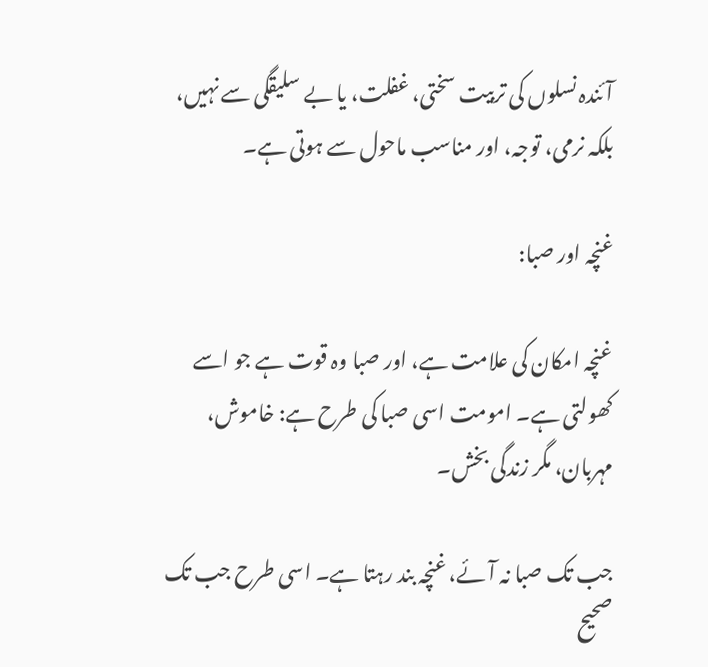آئندہ نسلوں کی تربیت سختی، غفلت، یا بے سلیقگی سے نہیں، بلکہ نرمی، توجہ، اور مناسب ماحول سے ہوتی ہے۔

غنچہ اور صبا:

غنچہ امکان کی علامت ہے، اور صبا وہ قوت ہے جو اسے کھولتی ہے۔ امومت اسی صبا کی طرح ہے: خاموش، مہربان، مگر زندگی بخش۔

جب تک صبا نہ آئے، غنچہ بند رہتا ہے۔ اسی طرح جب تک صحیح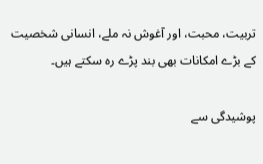تربیت، محبت، اور آغوش نہ ملے، انسانی شخصیت کے بڑے امکانات بھی بند پڑے رہ سکتے ہیں۔

پوشیدگی سے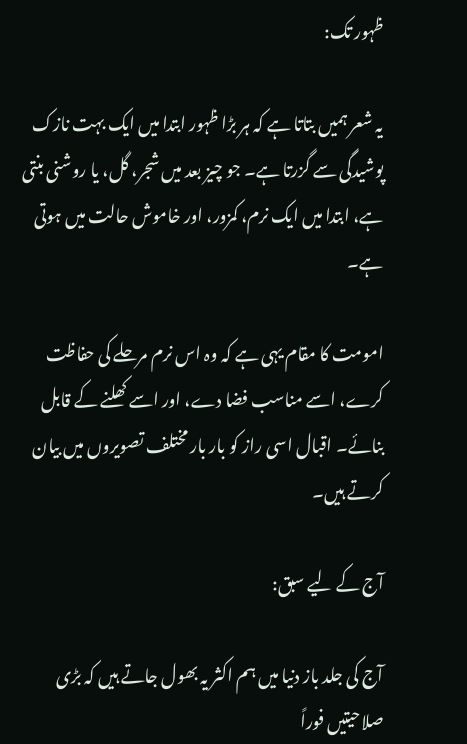ظہور تک:

یہ شعر ہمیں بتاتا ہے کہ ہر بڑا ظہور ابتدا میں ایک بہت نازک پوشیدگی سے گزرتا ہے۔ جو چیز بعد میں شجر، گل، یا روشنی بنتی ہے، ابتدا میں ایک نرم، کمزور، اور خاموش حالت میں ہوتی ہے۔

امومت کا مقام یہی ہے کہ وہ اس نرم مرحلے کی حفاظت کرے، اسے مناسب فضا دے، اور اسے کھلنے کے قابل بنائے۔ اقبال اسی راز کو بار بار مختلف تصویروں میں بیان کرتے ہیں۔

آج کے لیے سبق:

آج کی جلد باز دنیا میں ہم اکثر یہ بھول جاتے ہیں کہ بڑی صلاحیتیں فوراً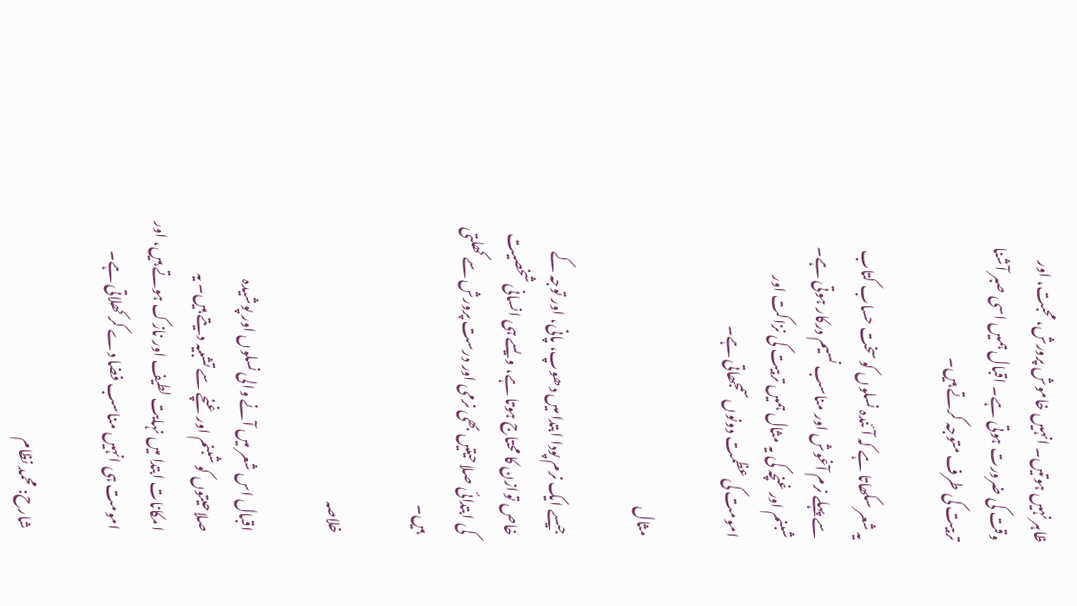ظاہر نہیں ہوتیں۔ انہیں خاموش پرورش، محبت، اور وقت کی ضرورت ہوتی ہے۔ اقبال ہمیں اسی صبر آشنا تربیت کی طرف متوجہ کرتے ہیں۔

یہ شعر سکھاتا ہے کہ آئندہ نسلوں کو سخت حساب کتاب سے پہلے نرم آغوش اور مناسب نسیم درکار ہوتی ہے۔ شبنم اور غنچہ کی یہ مثال ہمیں تربیت کی نزاکت اور امومت کی عظمت دونوں سمجھاتی ہے۔

مثال

جیسے ایک نرم پودا ابتدا میں دھوپ، پانی، اور توجہ کے خاص توازن کا محتاج ہوتا ہے، ویسے ہی انسانی شخصیت کی ابتدائی صلاحیتیں بھی نرمی اور درست پرورش سے کھلتی ہیں۔

خلاصہ

اقبال اس شعر میں آنے والی نسلوں اور پوشیدہ صلاحیتوں کو شبنم اور غنچے سے تشبیہ دیتے ہیں۔ یہ امکانات ابتدا میں نہایت لطیف اور نازک ہوتے ہیں، اور امومت ہی انہیں مناسب فضا دے کر کھلاتی ہے۔

شارح: محمد نظام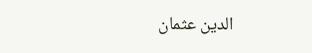الدین عثمان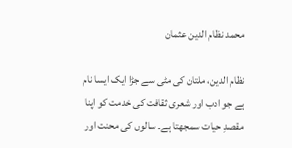محمد نظام الدین عثمان

نظام الدین، ملتان کی مٹی سے جڑا ایک ایسا نام ہے جو ادب اور شعری ثقافت کی خدمت کو اپنا مقصدِ حیات سمجھتا ہے۔ سالوں کی محنت اور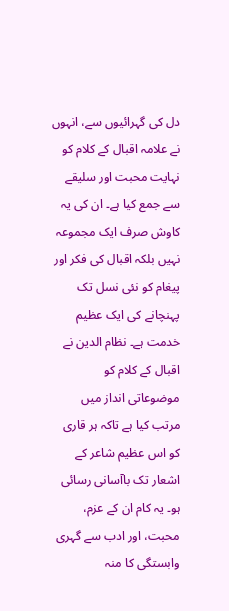دل کی گہرائیوں سے، انہوں نے علامہ اقبال کے کلام کو نہایت محبت اور سلیقے سے جمع کیا ہے۔ ان کی یہ کاوش صرف ایک مجموعہ نہیں بلکہ اقبال کی فکر اور پیغام کو نئی نسل تک پہنچانے کی ایک عظیم خدمت ہے۔ نظام الدین نے اقبال کے کلام کو موضوعاتی انداز میں مرتب کیا ہے تاکہ ہر قاری کو اس عظیم شاعر کے اشعار تک باآسانی رسائی ہو۔ یہ کام ان کے عزم، محبت، اور ادب سے گہری وابستگی کا منہ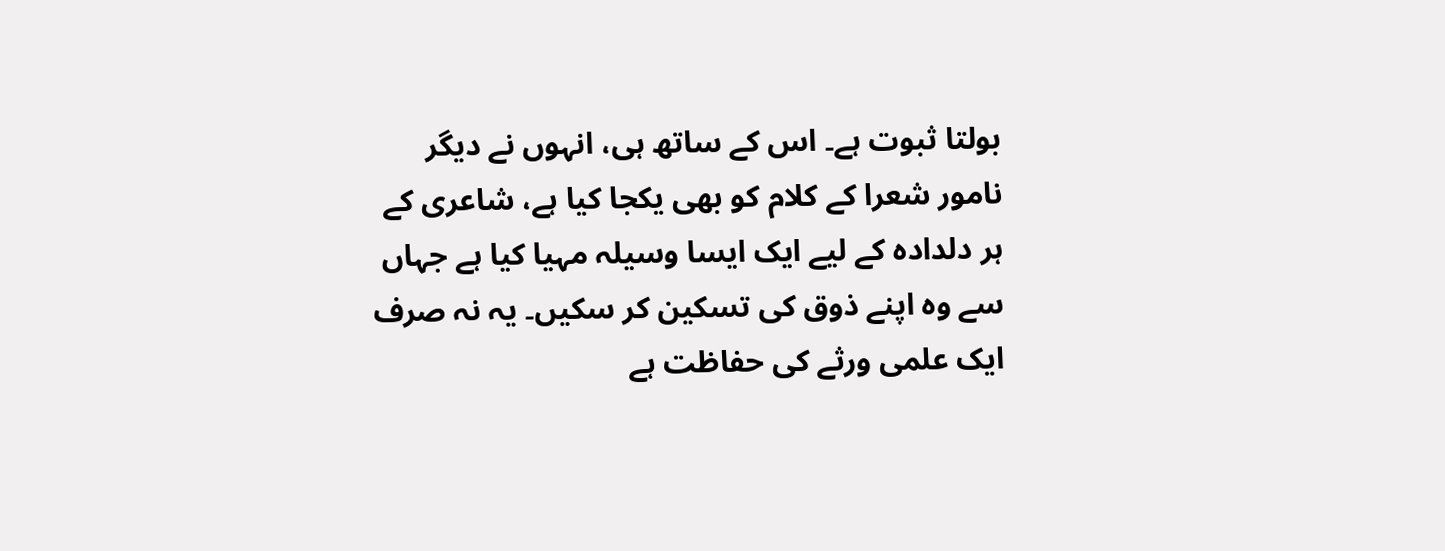بولتا ثبوت ہے۔ اس کے ساتھ ہی، انہوں نے دیگر نامور شعرا کے کلام کو بھی یکجا کیا ہے، شاعری کے ہر دلدادہ کے لیے ایک ایسا وسیلہ مہیا کیا ہے جہاں سے وہ اپنے ذوق کی تسکین کر سکیں۔ یہ نہ صرف ایک علمی ورثے کی حفاظت ہے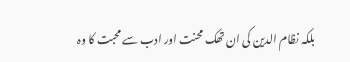بلکہ نظام الدین کی ان تھک محنت اور ادب سے محبت کا وہ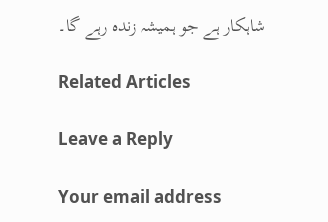شاہکار ہے جو ہمیشہ زندہ رہے گا۔

Related Articles

Leave a Reply

Your email address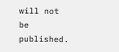will not be published.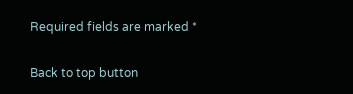Required fields are marked *

Back to top button